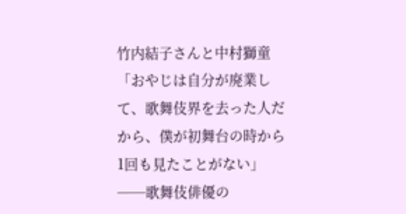竹内結子さんと中村獅童
「おやじは自分が廃業して、歌舞伎界を去った人だから、僕が初舞台の時から1回も見たことがない」──歌舞伎俳優の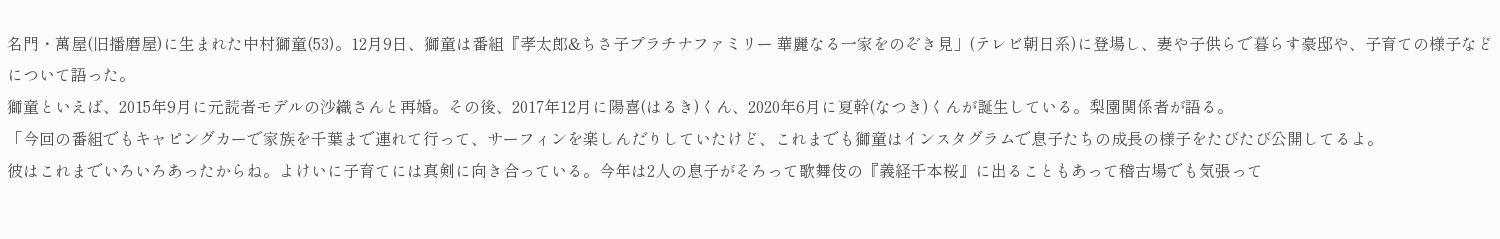名門・萬屋(旧播磨屋)に生まれた中村獅童(53)。12月9日、獅童は番組『孝太郎&ちさ子プラチナファミリー 華麗なる一家をのぞき見」(テレビ朝日系)に登場し、妻や子供らで暮らす豪邸や、子育ての様子などについて語った。
獅童といえば、2015年9月に元読者モデルの沙織さんと再婚。その後、2017年12月に陽喜(はるき)くん、2020年6月に夏幹(なつき)くんが誕生している。梨園関係者が語る。
「今回の番組でもキャピングカーで家族を千葉まで連れて行って、サーフィンを楽しんだりしていたけど、これまでも獅童はインスタグラムで息子たちの成長の様子をたびたび公開してるよ。
彼はこれまでいろいろあったからね。よけいに子育てには真剣に向き合っている。今年は2人の息子がそろって歌舞伎の『義経千本桜』に出ることもあって稽古場でも気張って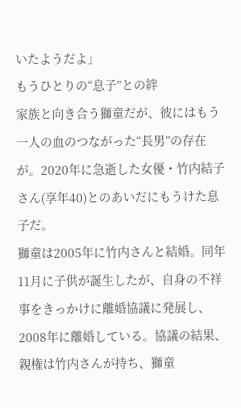いたようだよ」
もうひとりの“息子”との絆
家族と向き合う獅童だが、彼にはもう一人の血のつながった“長男”の存在が。2020年に急逝した女優・竹内結子さん(享年40)とのあいだにもうけた息子だ。
獅童は2005年に竹内さんと結婚。同年11月に子供が誕生したが、自身の不祥事をきっかけに離婚協議に発展し、2008年に離婚している。協議の結果、親権は竹内さんが持ち、獅童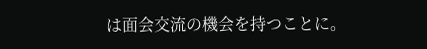は面会交流の機会を持つことに。